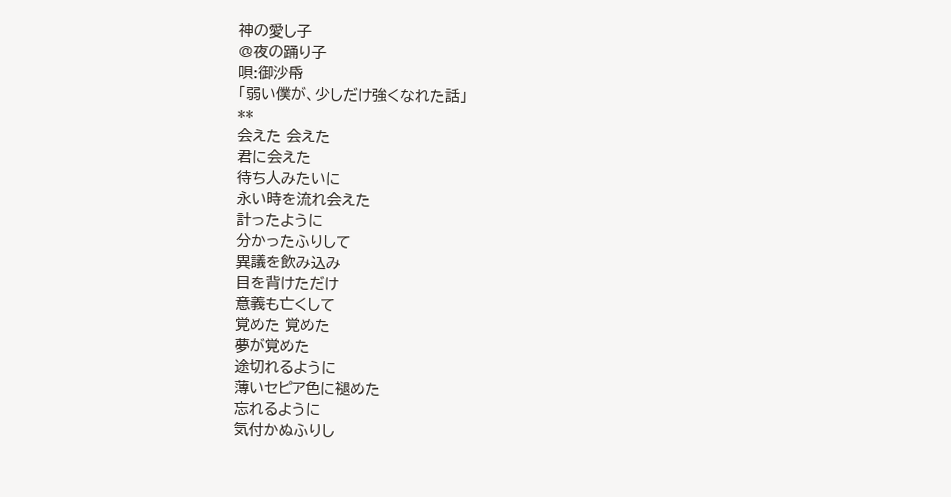神の愛し子
@夜の踊り子
唄:御沙帋
「弱い僕が、少しだけ強くなれた話」
**
会えた 会えた
君に会えた
待ち人みたいに
永い時を流れ会えた
計ったように
分かったふりして
異議を飲み込み
目を背けただけ
意義も亡くして
覚めた 覚めた
夢が覚めた
途切れるように
薄いセピア色に褪めた
忘れるように
気付かぬふりし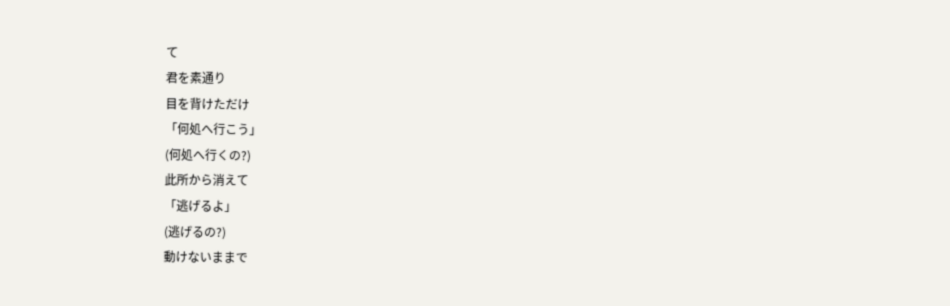て
君を素通り
目を背けただけ
「何処へ行こう」
(何処へ行くの?)
此所から消えて
「逃げるよ」
(逃げるの?)
動けないままで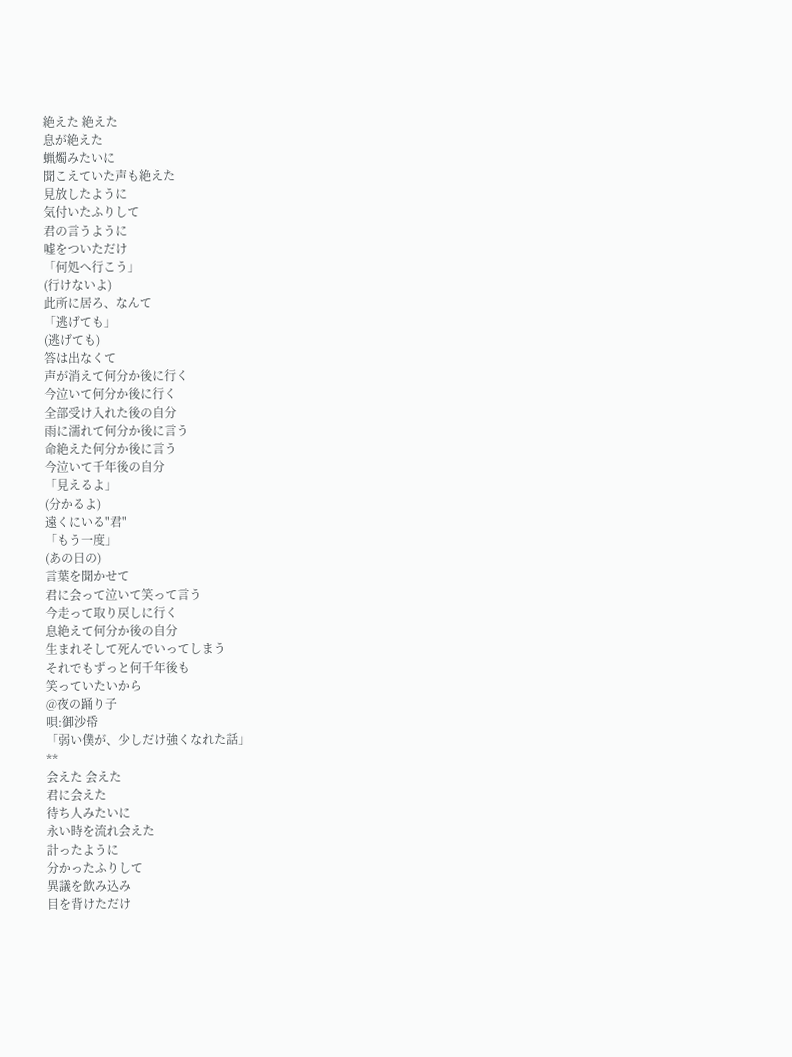絶えた 絶えた
息が絶えた
蝋燭みたいに
聞こえていた声も絶えた
見放したように
気付いたふりして
君の言うように
嘘をついただけ
「何処へ行こう」
(行けないよ)
此所に居ろ、なんて
「逃げても」
(逃げても)
答は出なくて
声が消えて何分か後に行く
今泣いて何分か後に行く
全部受け入れた後の自分
雨に濡れて何分か後に言う
命絶えた何分か後に言う
今泣いて千年後の自分
「見えるよ」
(分かるよ)
遠くにいる"君"
「もう一度」
(あの日の)
言葉を聞かせて
君に会って泣いて笑って言う
今走って取り戻しに行く
息絶えて何分か後の自分
生まれそして死んでいってしまう
それでもずっと何千年後も
笑っていたいから
@夜の踊り子
唄:御沙帋
「弱い僕が、少しだけ強くなれた話」
**
会えた 会えた
君に会えた
待ち人みたいに
永い時を流れ会えた
計ったように
分かったふりして
異議を飲み込み
目を背けただけ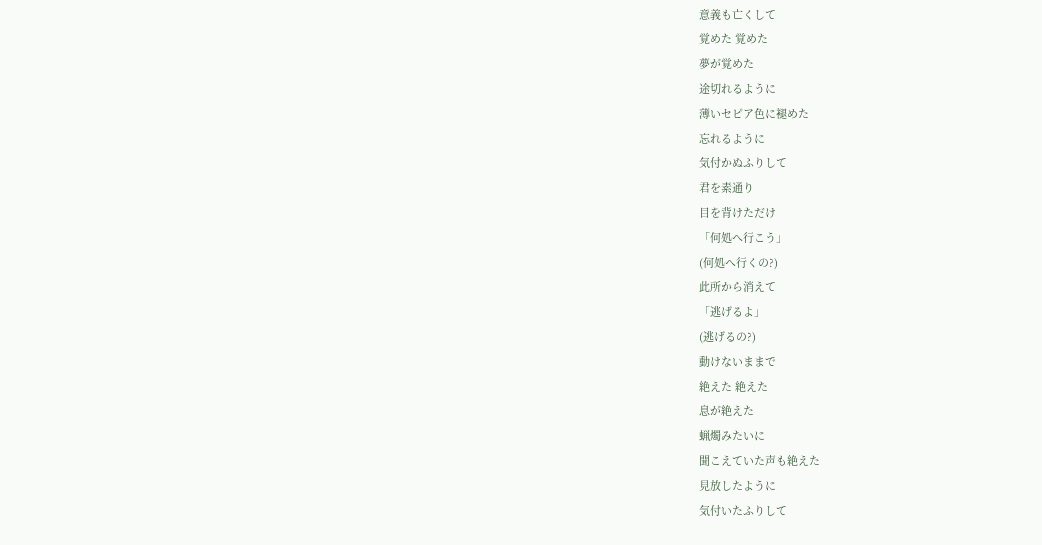意義も亡くして
覚めた 覚めた
夢が覚めた
途切れるように
薄いセピア色に褪めた
忘れるように
気付かぬふりして
君を素通り
目を背けただけ
「何処へ行こう」
(何処へ行くの?)
此所から消えて
「逃げるよ」
(逃げるの?)
動けないままで
絶えた 絶えた
息が絶えた
蝋燭みたいに
聞こえていた声も絶えた
見放したように
気付いたふりして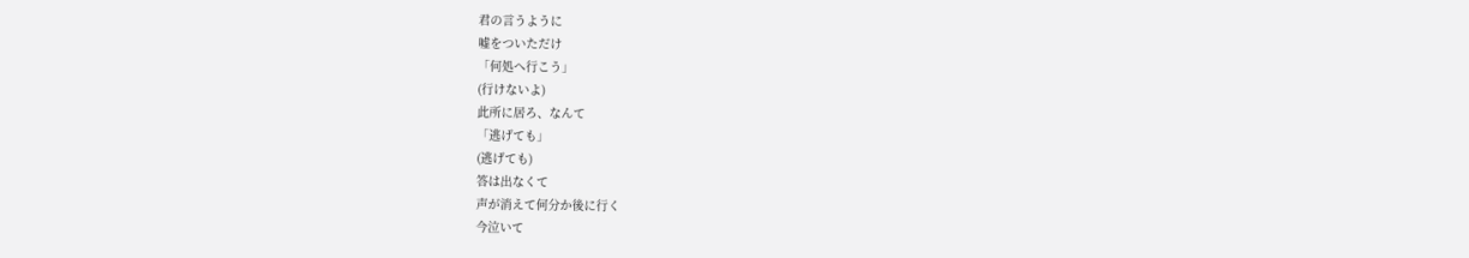君の言うように
嘘をついただけ
「何処へ行こう」
(行けないよ)
此所に居ろ、なんて
「逃げても」
(逃げても)
答は出なくて
声が消えて何分か後に行く
今泣いて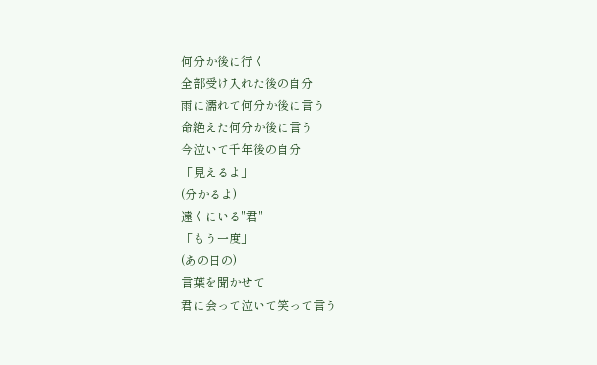何分か後に行く
全部受け入れた後の自分
雨に濡れて何分か後に言う
命絶えた何分か後に言う
今泣いて千年後の自分
「見えるよ」
(分かるよ)
遠くにいる"君"
「もう一度」
(あの日の)
言葉を聞かせて
君に会って泣いて笑って言う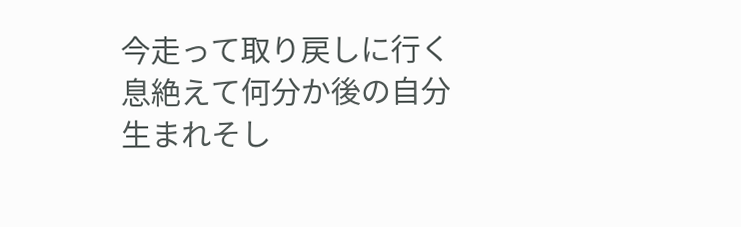今走って取り戻しに行く
息絶えて何分か後の自分
生まれそし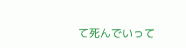て死んでいって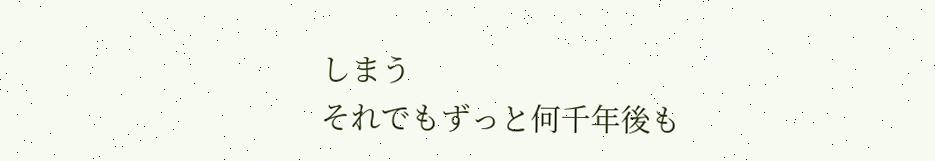しまう
それでもずっと何千年後も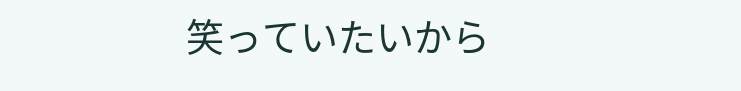笑っていたいから